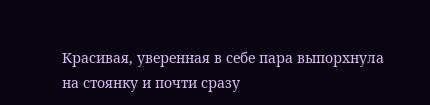Красивая, уверенная в себе пара выпорхнула на стоянку и почти сразу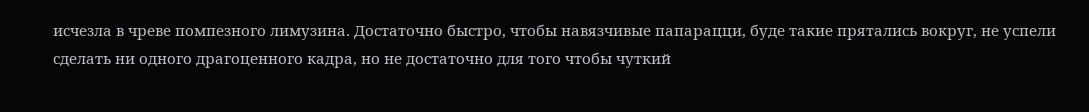исчезла в чреве помпезного лимузина. Достаточно быстро, чтобы навязчивые папарацци, буде такие прятались вокруг, не успели сделать ни одного драгоценного кадра, но не достаточно для того чтобы чуткий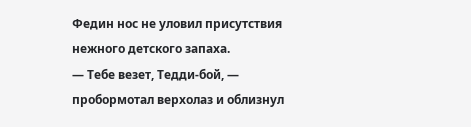Федин нос не уловил присутствия нежного детского запаха.
— Тебе везет, Тедди-бой, — пробормотал верхолаз и облизнул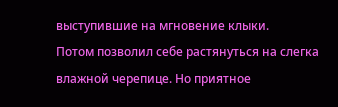выступившие на мгновение клыки.
Потом позволил себе растянуться на слегка влажной черепице. Но приятное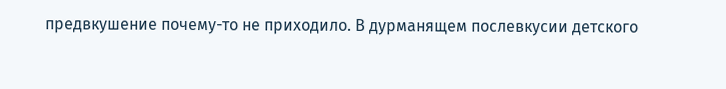предвкушение почему-то не приходило. В дурманящем послевкусии детского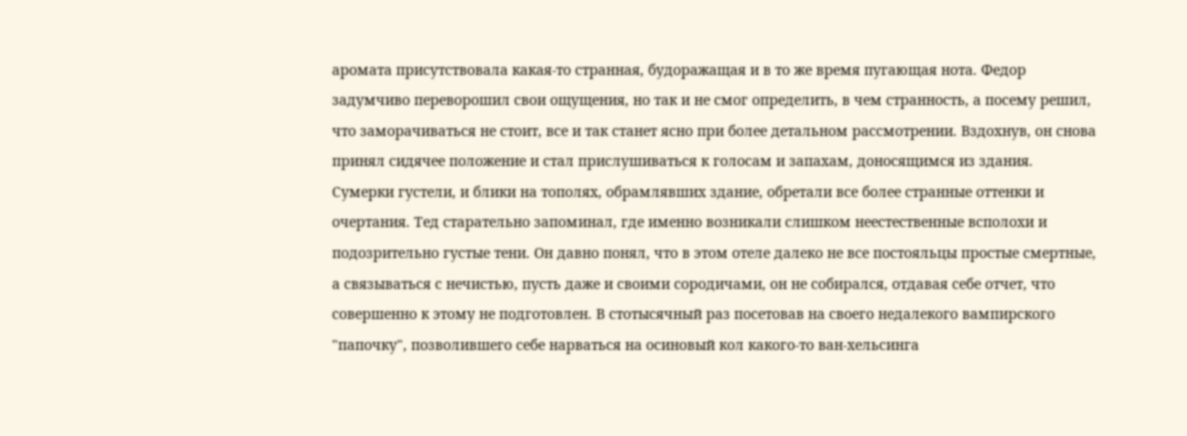аромата присутствовала какая-то странная, будоражащая и в то же время пугающая нота. Федор задумчиво переворошил свои ощущения, но так и не смог определить, в чем странность, а посему решил, что заморачиваться не стоит, все и так станет ясно при более детальном рассмотрении. Вздохнув, он снова принял сидячее положение и стал прислушиваться к голосам и запахам, доносящимся из здания.
Сумерки густели, и блики на тополях, обрамлявших здание, обретали все более странные оттенки и очертания. Тед старательно запоминал, где именно возникали слишком неестественные всполохи и подозрительно густые тени. Он давно понял, что в этом отеле далеко не все постояльцы простые смертные, а связываться с нечистью, пусть даже и своими сородичами, он не собирался, отдавая себе отчет, что совершенно к этому не подготовлен. В стотысячный раз посетовав на своего недалекого вампирского "папочку", позволившего себе нарваться на осиновый кол какого-то ван-хельсинга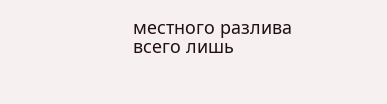местного разлива всего лишь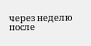через неделю после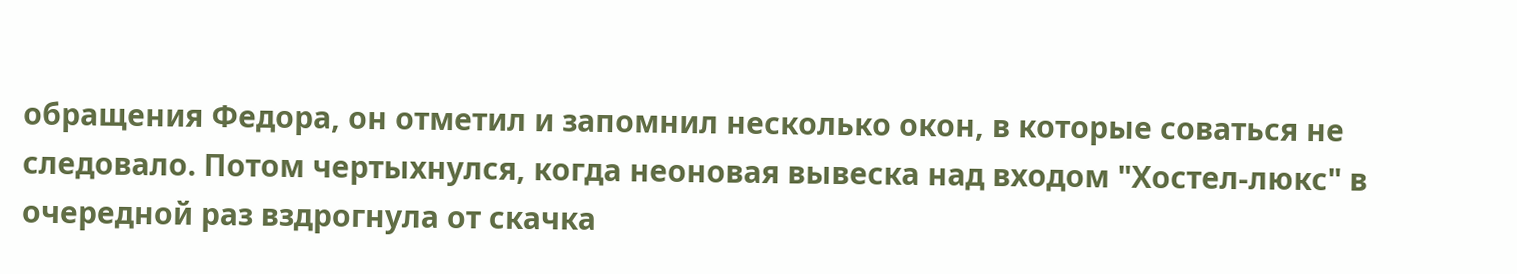обращения Федора, он отметил и запомнил несколько окон, в которые соваться не следовало. Потом чертыхнулся, когда неоновая вывеска над входом "Хостел-люкс" в очередной раз вздрогнула от скачка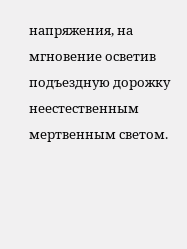напряжения, на мгновение осветив подъездную дорожку неестественным мертвенным светом.